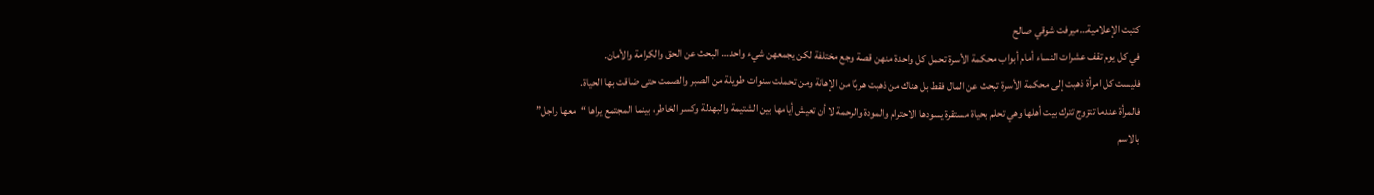كتبت الإعلامية…ميرفت شوقي صالح
في كل يوم تقف عشرات النساء أمام أبواب محكمة الأسرة تحمل كل واحدة منهن قصة وجع مختلفة لكن يجمعهن شيء واحد… البحث عن الحق والكرامة والأمان.
فليست كل امرأة ذهبت إلى محكمة الأسرة تبحث عن المال فقط بل هناك من ذهبت هربًا من الإهانة ومن تحملت سنوات طويلة من الصبر والصمت حتى ضاقت بها الحياة.
فالمرأة عندما تتزوج تترك بيت أهلها وهي تحلم بحياة مستقرة يسودها الاحترام والمودة والرحمة لا أن تعيش أيامها بين الشتيمة والبهدلة وكسر الخاطر، بينما المجتمع يراها “معها راجل” بالاسم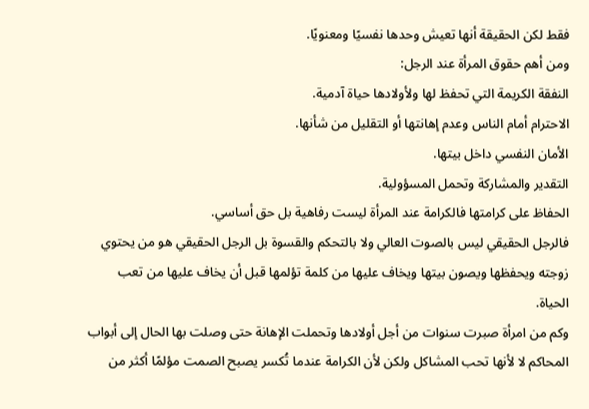فقط لكن الحقيقة أنها تعيش وحدها نفسيًا ومعنويًا.
ومن أهم حقوق المرأة عند الرجل:
النفقة الكريمة التي تحفظ لها ولأولادها حياة آدمية.
الاحترام أمام الناس وعدم إهانتها أو التقليل من شأنها.
الأمان النفسي داخل بيتها.
التقدير والمشاركة وتحمل المسؤولية.
الحفاظ على كرامتها فالكرامة عند المرأة ليست رفاهية بل حق أساسي.
فالرجل الحقيقي ليس بالصوت العالي ولا بالتحكم والقسوة بل الرجل الحقيقي هو من يحتوي زوجته ويحفظها ويصون بيتها ويخاف عليها من كلمة تؤلمها قبل أن يخاف عليها من تعب الحياة.
وكم من امرأة صبرت سنوات من أجل أولادها وتحملت الإهانة حتى وصلت بها الحال إلى أبواب المحاكم لا لأنها تحب المشاكل ولكن لأن الكرامة عندما تُكسر يصبح الصمت مؤلمًا أكثر من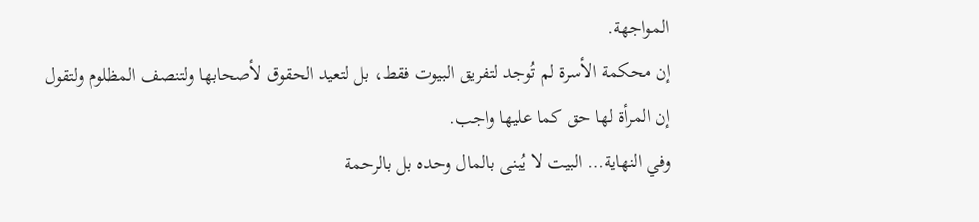المواجهة.
إن محكمة الأسرة لم تُوجد لتفريق البيوت فقط، بل لتعيد الحقوق لأصحابها ولتنصف المظلوم ولتقول إن المرأة لها حق كما عليها واجب.
وفي النهاية… البيت لا يُبنى بالمال وحده بل بالرحمة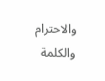والاحترام والكلمة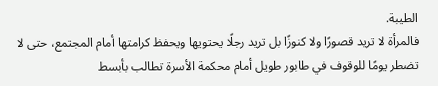الطيبة.
فالمرأة لا تريد قصورًا ولا كنوزًا بل تريد رجلًا يحتويها ويحفظ كرامتها أمام المجتمع، حتى لا تضطر يومًا للوقوف في طابور طويل أمام محكمة الأسرة تطالب بأبسط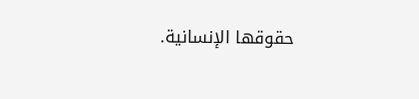حقوقها الإنسانية.